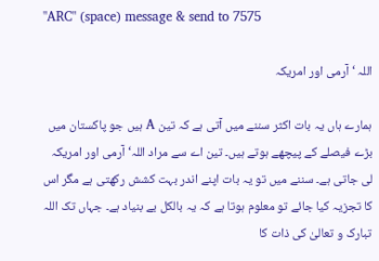"ARC" (space) message & send to 7575

اللہ ‘ آرمی اور امریکہ

ہمارے ہاں یہ بات اکثر سننے میں آتی ہے کہ تین A ہیں جو پاکستان میں بڑے فیصلے کے پیچھے ہوتے ہیں۔ تین اے سے مراد اللہ‘ آرمی اور امریکہ لی جاتی ہے۔ سننے میں تو یہ بات اپنے اندر بہت کشش رکھتی ہے مگر اس کا تجزیہ کیا جائے تو معلوم ہوتا ہے کہ یہ بالکل بے بنیاد ہے۔ جہاں تک اللہ تبارک و تعالیٰ کی ذات کا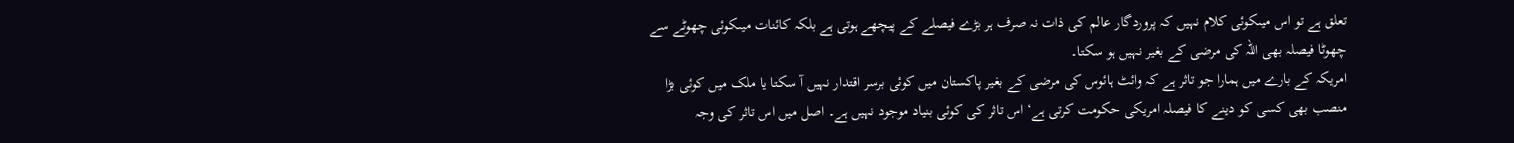تعلق ہے تو اس میںکوئی کلام نہیں کہ پروردگار عالم کی ذات نہ صرف ہر بڑے فیصلے کے پیچھے ہوتی ہے بلکہ کائنات میںکوئی چھوٹے سے چھوٹا فیصلہ بھی اللہ کی مرضی کے بغیر نہیں ہو سکتا۔
امریکہ کے بارے میں ہمارا جو تاثر ہے کہ وائٹ ہائوس کی مرضی کے بغیر پاکستان میں کوئی برسر اقتدار نہیں آ سکتا یا ملک میں کوئی بڑا منصب بھی کسی کو دینے کا فیصلہ امریکی حکومت کرتی ہے‘ اس تاثر کی کوئی بنیاد موجود نہیں ہے۔ اصل میں اس تاثر کی وجہ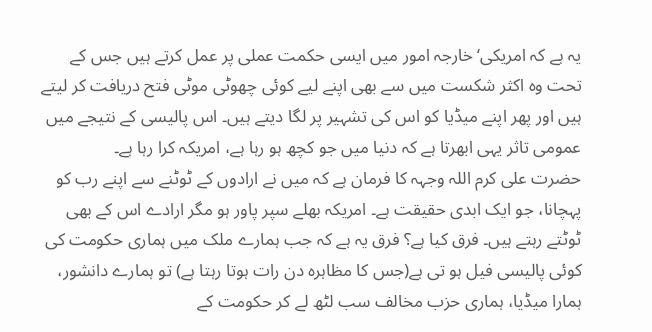یہ ہے کہ امریکی‘ خارجہ امور میں ایسی حکمت عملی پر عمل کرتے ہیں جس کے تحت وہ اکثر شکست میں سے بھی اپنے لیے کوئی چھوٹی موٹی فتح دریافت کر لیتے ہیں اور پھر اپنے میڈیا کو اس کی تشہیر پر لگا دیتے ہیں۔ اس پالیسی کے نتیجے میں عمومی تاثر یہی ابھرتا ہے کہ دنیا میں جو کچھ ہو رہا ہے، امریکہ کرا رہا ہے۔
حضرت علی کرم اللہ وجہہ کا فرمان ہے کہ میں نے ارادوں کے ٹوٹنے سے اپنے رب کو پہچانا، جو ایک ابدی حقیقت ہے۔ امریکہ بھلے سپر پاور ہو مگر ارادے اس کے بھی ٹوٹتے رہتے ہیں۔ فرق کیا ہے؟ فرق یہ ہے کہ جب ہمارے ملک میں ہماری حکومت کی کوئی پالیسی فیل ہو تی ہے(جس کا مظاہرہ دن رات ہوتا رہتا ہے) تو ہمارے دانشور، ہمارا میڈیا، ہماری حزب مخالف سب لٹھ لے کر حکومت کے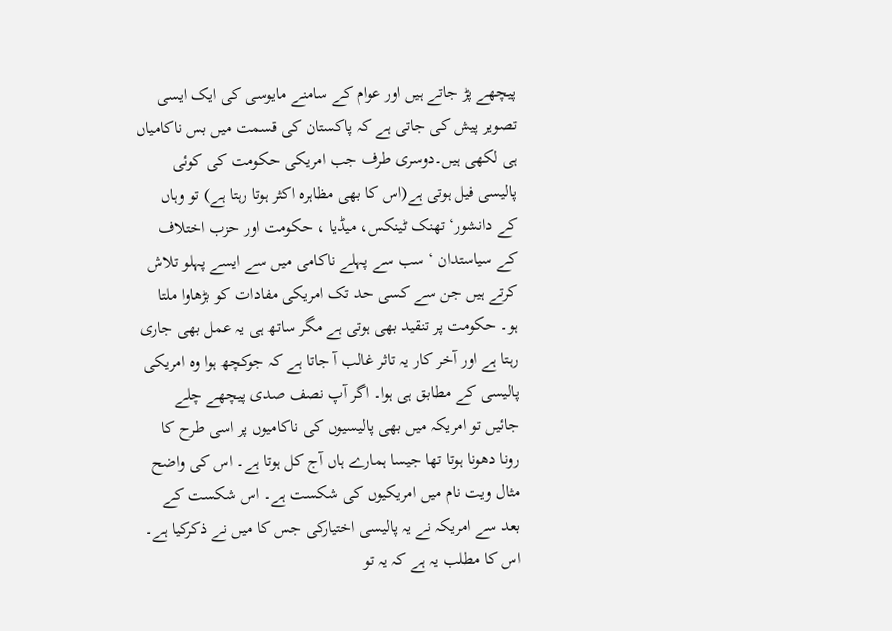پیچھے پڑ جاتے ہیں اور عوام کے سامنے مایوسی کی ایک ایسی تصویر پیش کی جاتی ہے کہ پاکستان کی قسمت میں بس ناکامیاں ہی لکھی ہیں۔دوسری طرف جب امریکی حکومت کی کوئی پالیسی فیل ہوتی ہے(اس کا بھی مظاہرہ اکثر ہوتا رہتا ہے) تو وہاں کے دانشور‘ تھنک ٹینکس، میڈیا ، حکومت اور حزب اختلاف کے سیاستدان ‘ سب سے پہلے ناکامی میں سے ایسے پہلو تلاش کرتے ہیں جن سے کسی حد تک امریکی مفادات کو بڑھاوا ملتا ہو۔ حکومت پر تنقید بھی ہوتی ہے مگر ساتھ ہی یہ عمل بھی جاری رہتا ہے اور آخر کار یہ تاثر غالب آ جاتا ہے کہ جوکچھ ہوا وہ امریکی پالیسی کے مطابق ہی ہوا۔ اگر آپ نصف صدی پیچھے چلے جائیں تو امریکہ میں بھی پالیسیوں کی ناکامیوں پر اسی طرح کا رونا دھونا ہوتا تھا جیسا ہمارے ہاں آج کل ہوتا ہے۔ اس کی واضح مثال ویت نام میں امریکیوں کی شکست ہے۔ اس شکست کے بعد سے امریکہ نے یہ پالیسی اختیارکی جس کا میں نے ذکرکیا ہے۔ اس کا مطلب یہ ہے کہ یہ تو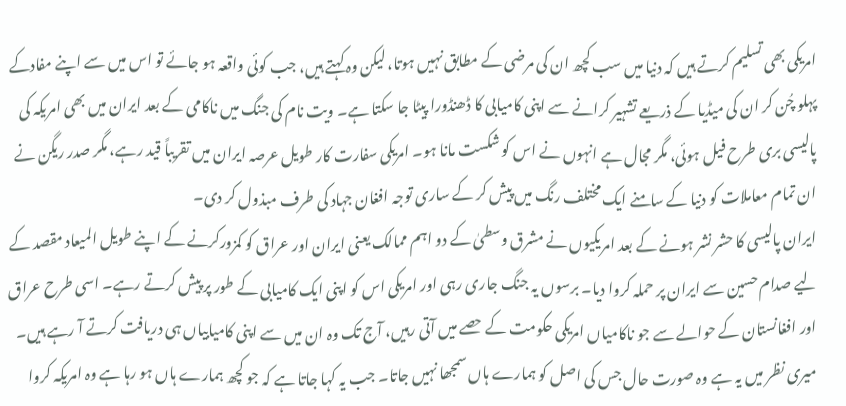امریکی بھی تسلیم کرتے ہیں کہ دنیا میں سب کچھ ان کی مرضی کے مطابق نہیں ہوتا، لیکن وہ کہتے ہیں، جب کوئی واقعہ ہو جائے تو اس میں سے اپنے مفادکے پہلو چُن کر ان کی میڈیا کے ذریعے تشہیر کرانے سے اپنی کامیابی کا ڈھنڈورا پیٹا جا سکتا ہے۔ ویت نام کی جنگ میں ناکامی کے بعد ایران میں بھی امریکہ کی پالیسی بری طرح فیل ہوئی، مگر مجال ہے انہوں نے اس کو شکست مانا ہو۔ امریکی سفارت کار طویل عرصہ ایران میں تقریباً قید رہے، مگر صدر ریگن نے ان تمام معاملات کو دنیا کے سامنے ایک مختلف رنگ میں پیش کر کے ساری توجہ افغان جہاد کی طرف مبذول کر دی۔
ایران پالیسی کا حشر نشر ہونے کے بعد امریکیوں نے مشرق وسطیٰ کے دو اہم ممالک یعنی ایران اور عراق کو کمزورکرنے کے اپنے طویل المیعاد مقصد کے لیے صدام حسین سے ایران پر حملہ کروا دیا۔ برسوں یہ جنگ جاری رہی اور امریکی اس کو اپنی ایک کامیابی کے طور پر پیش کرتے رہے۔ اسی طرح عراق اور افغانستان کے حوالے سے جو ناکامیاں امریکی حکومت کے حصے میں آتی رہیں، آج تک وہ ان میں سے اپنی کامیابیاں ہی دریافت کرتے آ رہے ہیں۔ میری نظر میں یہ ہے وہ صورت حال جس کی اصل کو ہمارے ہاں سمجھا نہیں جاتا۔ جب یہ کہا جاتا ہے کہ جو کچھ ہمارے ہاں ہو رہا ہے وہ امریکہ کروا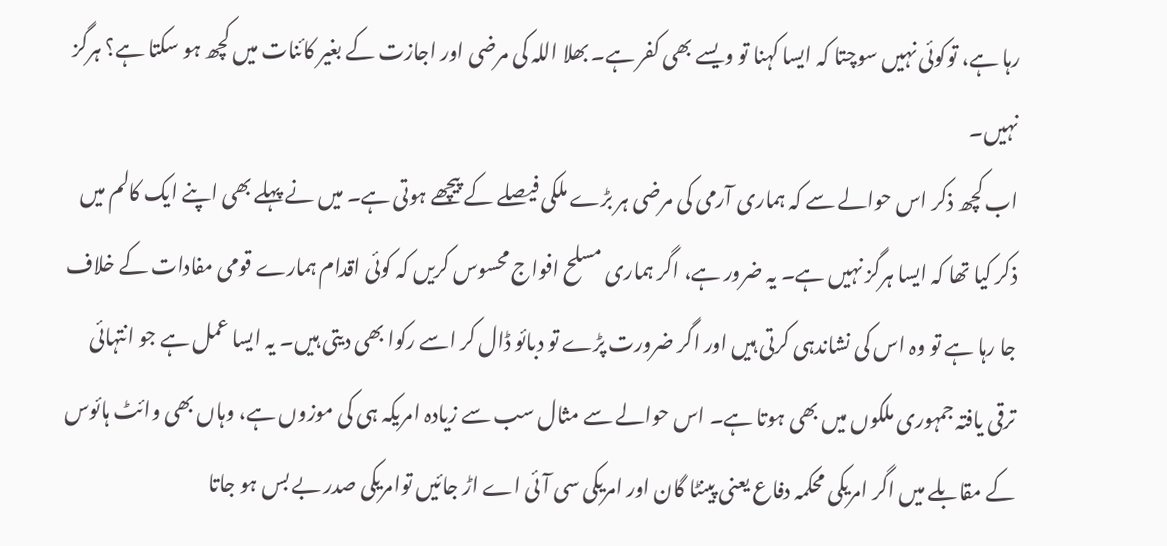رہا ہے، توکوئی نہیں سوچتا کہ ایسا کہنا تو ویسے بھی کفر ہے۔ بھلا اللہ کی مرضی اور اجازت کے بغیر کائنات میں کچھ ہو سکتا ہے؟ ہرگز نہیں۔
اب کچھ ذکر اس حوالے سے کہ ہماری آرمی کی مرضی ہر بڑے ملکی فیصلے کے پیچھے ہوتی ہے۔ میں نے پہلے بھی اپنے ایک کالم میں ذکر کیا تھا کہ ایسا ہرگز نہیں ہے۔ یہ ضرور ہے، اگر ہماری مسلح افواج محسوس کریں کہ کوئی اقدام ہمارے قومی مفادات کے خلاف جا رہا ہے تو وہ اس کی نشاندہی کرتی ہیں اور اگر ضرورت پڑے تو دبائو ڈال کر اسے رکوا بھی دیتی ہیں۔ یہ ایسا عمل ہے جو انتہائی ترقی یافتہ جمہوری ملکوں میں بھی ہوتا ہے۔ اس حوالے سے مثال سب سے زیادہ امریکہ ہی کی موزوں ہے، وہاں بھی وائٹ ہائوس کے مقابلے میں اگر امریکی محکمہ دفاع یعنی پینٹا گان اور امریکی سی آئی اے اڑ جائیں توامریکی صدر بے بس ہو جاتا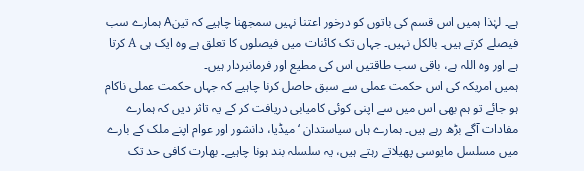ہے۔ لہٰذا ہمیں اس قسم کی باتوں کو درخور اعتنا نہیں سمجھنا چاہیے کہ تینA ہمارے سب فیصلے کرتے ہیں۔ بالکل نہیں۔ جہاں تک کائنات میں فیصلوں کا تعلق ہے وہ ایک ہی A کرتا ہے اور وہ اللہ ہے، باقی سب طاقتیں اس کی مطیع اور فرمانبردار ہیں۔
ہمیں امریکہ کی اس حکمت عملی سے سبق حاصل کرنا چاہیے کہ جہاں حکمت عملی ناکام ہو جائے تو ہم بھی اس میں سے اپنی کوئی کامیابی دریافت کر کے یہ تاثر دیں کہ ہمارے مفادات آگے بڑھ رہے ہیں۔ ہمارے ہاں سیاستدان ‘ میڈیا، دانشور اور عوام اپنے ملک کے بارے میں مسلسل مایوسی پھیلاتے رہتے ہیں، یہ سلسلہ بند ہونا چاہیے۔ بھارت کافی حد تک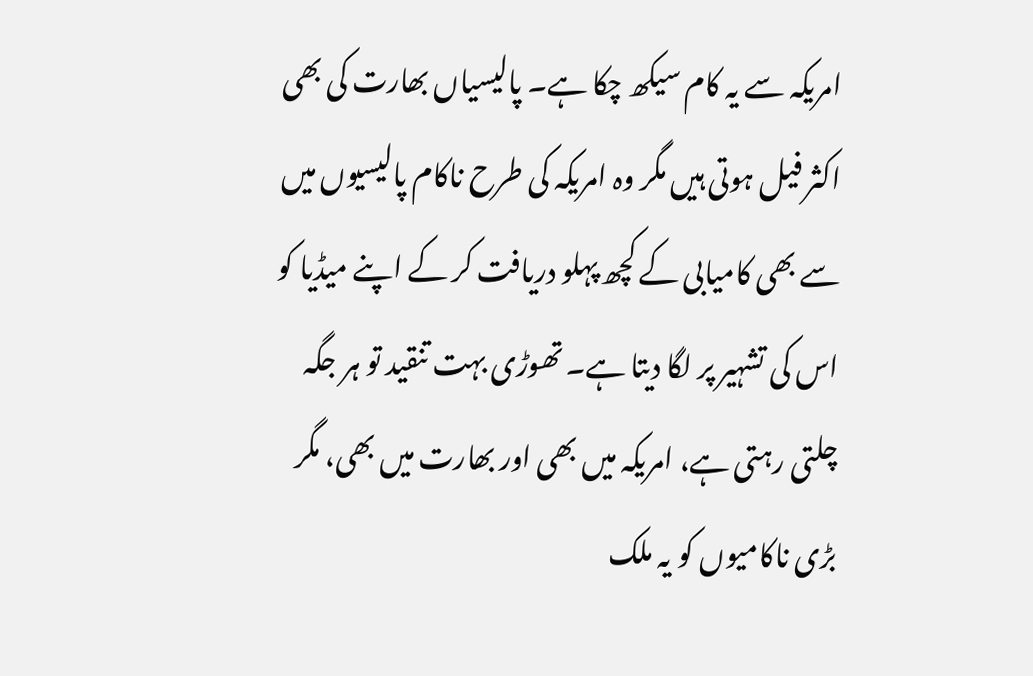امریکہ سے یہ کام سیکھ چکا ہے۔ پالیسیاں بھارت کی بھی اکثر فیل ہوتی ہیں مگر وہ امریکہ کی طرح ناکام پالیسیوں میں سے بھی کامیابی کے کچھ پہلو دریافت کر کے اپنے میڈیا کو اس کی تشہیر پر لگا دیتا ہے۔ تھوڑی بہت تنقید تو ہر جگہ چلتی رہتی ہے، امریکہ میں بھی اور بھارت میں بھی، مگر بڑی ناکامیوں کو یہ ملک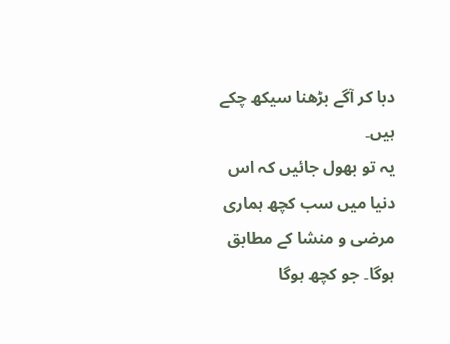دبا کر آگے بڑھنا سیکھ چکے ہیں۔
یہ تو بھول جائیں کہ اس دنیا میں سب کچھ ہماری مرضی و منشا کے مطابق ہوگا۔ جو کچھ ہوگا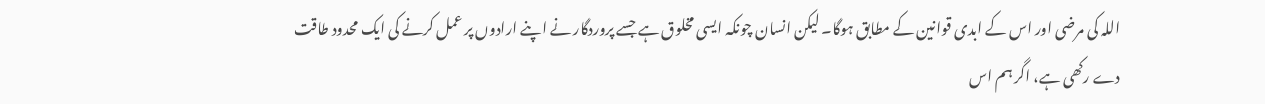اللہ کی مرضی اور اس کے ابدی قوانین کے مطابق ہوگا۔ لیکن انسان چونکہ ایسی مخلوق ہے جسے پروردگار نے اپنے ارادوں پر عمل کرنے کی ایک محدود طاقت دے رکھی ہے، اگر ہم اس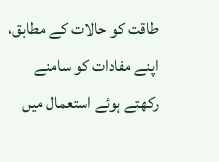طاقت کو حالات کے مطابق، اپنے مفادات کو سامنے رکھتے ہوئے استعمال میں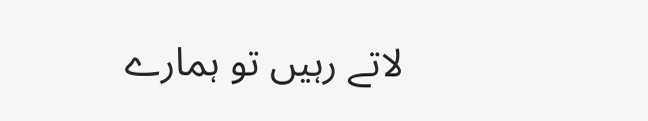لاتے رہیں تو ہمارے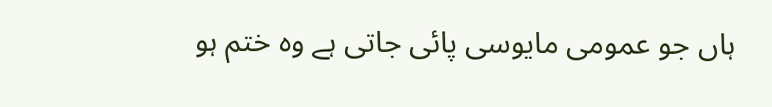ہاں جو عمومی مایوسی پائی جاتی ہے وہ ختم ہو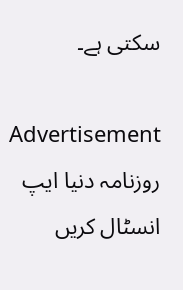سکتی ہے۔

Advertisement
روزنامہ دنیا ایپ انسٹال کریں